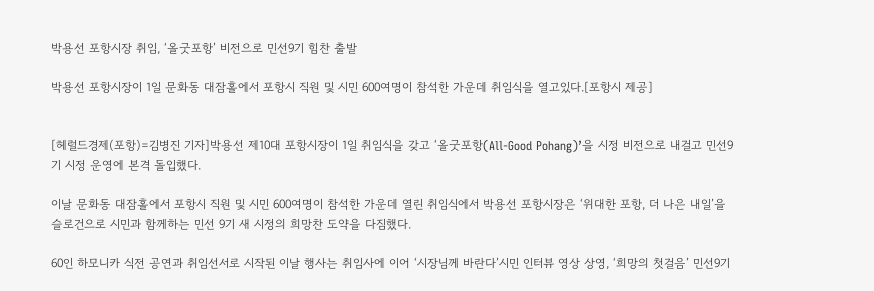박용선 포항시장 취임, ‘올굿포항’ 비전으로 민선9기 힘찬 출발

박용선 포항시장이 1일 문화동 대잠홀에서 포항시 직원 및 시민 600여명이 참석한 가운데 취임식을 열고있다.[포항시 제공]


[헤럴드경제(포항)=김병진 기자]박용선 제10대 포항시장이 1일 취임식을 갖고 ‘올굿포항(All-Good Pohang)’을 시정 비전으로 내걸고 민선9기 시정 운영에 본격 돌입했다.

이날 문화동 대잠홀에서 포항시 직원 및 시민 600여명이 참석한 가운데 열린 취임식에서 박용선 포항시장은 ‘위대한 포항, 더 나은 내일’을 슬로건으로 시민과 함께하는 민선 9기 새 시정의 희망찬 도약을 다짐했다.

60인 하모니카 식전 공연과 취임선서로 시작된 이날 행사는 취임사에 이어 ‘시장님께 바란다’시민 인터뷰 영상 상영, ‘희망의 첫걸음’ 민선9기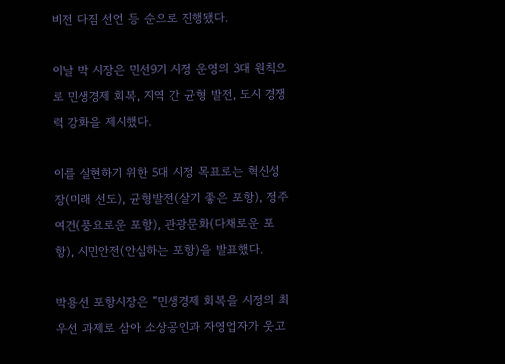비전 다짐 선언 등 순으로 진행됐다.

이날 박 시장은 민선9기 시정 운영의 3대 원칙으로 민생경제 회복, 지역 간 균형 발전, 도시 경쟁력 강화을 제시했다.

이를 실현하기 위한 5대 시정 목표로는 혁신성장(미래 선도), 균형발전(살기 좋은 포항), 정주여건(풍요로운 포항), 관광문화(다채로운 포항), 시민안전(안심하는 포항)을 발표했다.

박용선 포항시장은 “민생경제 회복을 시정의 최우선 과제로 삼아 소상공인과 자영업자가 웃고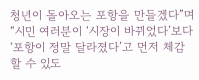청년이 돌아오는 포항을 만들겠다”며 “시민 여러분이 ‘시장이 바뀌었다’보다 ‘포항이 정말 달라졌다’고 먼저 체감할 수 있도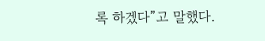록 하겠다”고 말했다.